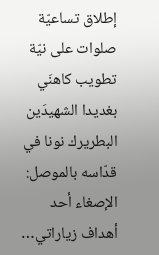إطلاق تساعيّة صلوات على نيّة تطويب كاهنَي بغديدا الشهيدَين      البطريرك نونا في قدّاسه بالموصل: الإصغاء أحد أهداف زياراتي…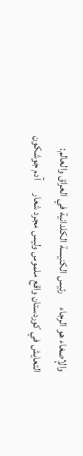والإصغاء هو الرجاء      رئيس الكنيسة الكلدانية في العراق والعالم: التعايش في كوردستان واقع ملموس وليس مجرد شعار      آدم جوشكون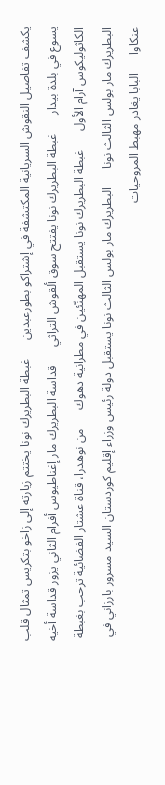يكشف تفاصيل النقوش السريانية المكتشفة في إشتراكو بطورعبدين      غبطة البطريرك نونا يختتم زيارته إلى زاخو بتكريس تمثال قلب يسوع في بلدة بيدار      غبطة البطريرك نونا يفتتح سوق ألقوش التراثي      قداسة البطريرك مار إغناطيوس أفرام الثاني يزور قداسة أخيه الكاثوليكوس آرام الأول      غبطة البطريرك نونا يستقبل المهنّئين في مطرانية دهوك      من نوهدرا، قناة عشتار الفضائية ترحب بغبطة البطريرك مار بولس الثالث نونا      البطريرك مار بولس الثالث نونا يستقبل دولة رئيس وزراء إقليم كوردستان السيد مسرور بارزاني في عنكاوا      البابا يغادر مهبط المروحيات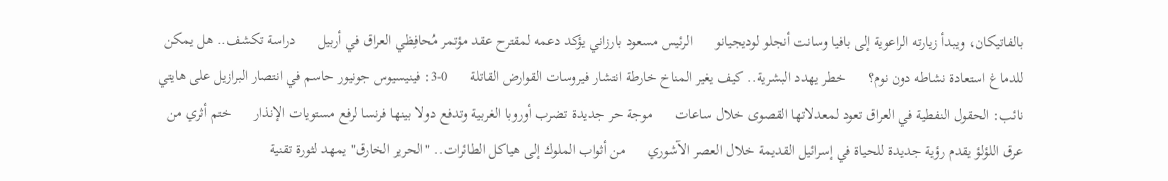بالفاتيكان، ويبدأ زيارته الراعوية إلى بافيا وسانت أنجلو لوديجيانو      الرئيس مسعود بارزاني يؤكد دعمه لمقترح عقد مؤتمر مُحافِظي العراق في أربيل      دراسة تكشف.. هل يمكن للدماغ استعادة نشاطه دون نوم؟      خطر يهدد البشرية.. كيف يغير المناخ خارطة انتشار فيروسات القوارض القاتلة      0-3: فينيسيوس جونيور حاسم في انتصار البرازيل على هايتي      نائب: الحقول النفطية في العراق تعود لمعدلاتها القصوى خلال ساعات      موجة حر جديدة تضرب أوروبا الغربية وتدفع دولا بينها فرنسا لرفع مستويات الإنذار      ختم أثري من عرق اللؤلؤ يقدم رؤية جديدة للحياة في إسرائيل القديمة خلال العصر الآشوري      من أثواب الملوك إلى هياكل الطائرات.. "الحرير الخارق" يمهد لثورة تقنية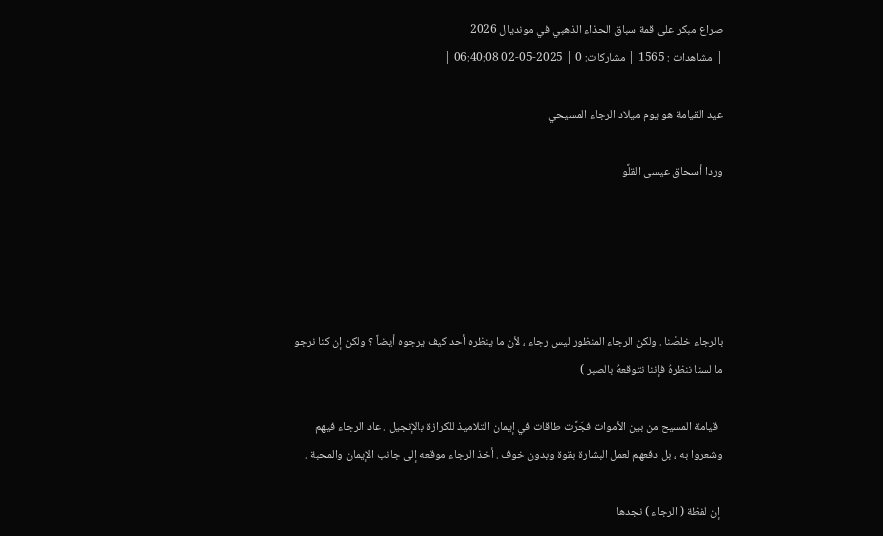صراع مبكر على قمة سباق الحذاء الذهبي في مونديال 2026
| مشاهدات : 1565 | مشاركات: 0 | 2025-05-02 06:40:08 |

عيد القيامة هو يوم ميلاد الرجاء المسيحي

وردا أسحاق عيسى القلًو





بالرجاء خلصْنا . ولكن الرجاء المنظور ليس رجاء ، لأن ما ينظره أحد كيف يرجوه أيضاً ؟ ولكن إن كنا نرجو ما لسنا ننظرهُ فإننا نتوقعهُ بالصبر )

  قيامة المسيح من بين الأموات فجَرَّت طاقات في إيمان التلاميذ للكرازة بالإنجيل . عاد الرجاء فيهم وشعروا به ، بل دفعهم لعمل البشارة بقوة وبدون خوف . أخذ الرجاء موقعه إلى جانب الإيمان والمحبة .

 إن لفظة ( الرجاء ) نجدها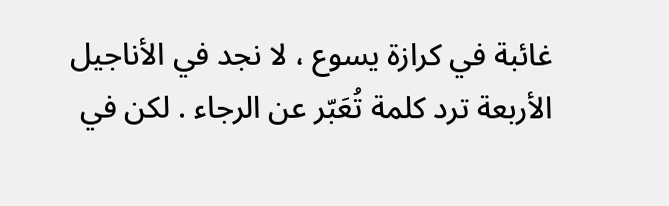غائبة في كرازة يسوع ، لا نجد في الأناجيل الأربعة ترد كلمة تُعَبّر عن الرجاء . لكن في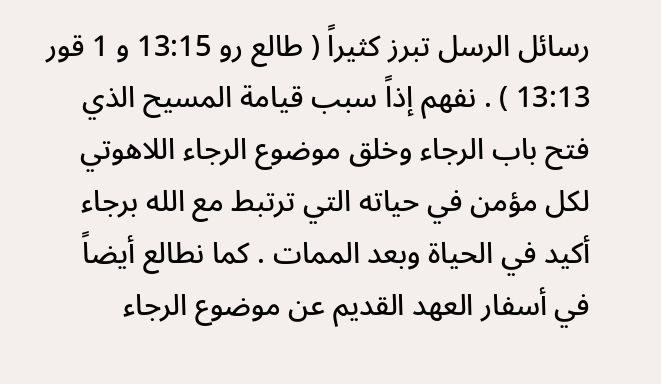رسائل الرسل تبرز كثيراً ( طالع رو 13:15 و 1 قور 13:13 ) . نفهم إذاً سبب قيامة المسيح الذي فتح باب الرجاء وخلق موضوع الرجاء اللاهوتي لكل مؤمن في حياته التي ترتبط مع الله برجاء أكيد في الحياة وبعد الممات . كما نطالع أيضاً في أسفار العهد القديم عن موضوع الرجاء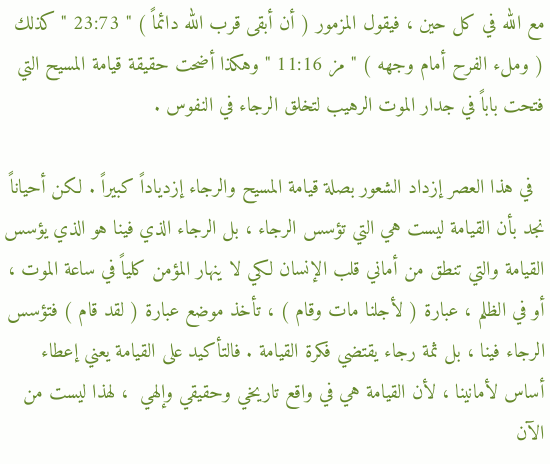مع الله في كل حين ، فيقول المزمور ( أن أبقى قرب الله دائماً ) " 23:73 " كذلك ( وملء الفرح أمام وجهه ) " مز 11:16 " وهكذا أضحت حقيقة قيامة المسيح التي فتحت باباً في جدار الموت الرهيب لتخلق الرجاء في النفوس .

  في هذا العصر إزداد الشعور بصلة قيامة المسيح والرجاء إزدياداً كبيراً . لكن أحياناً نجد بأن القيامة ليست هي التي تؤسس الرجاء ، بل الرجاء الذي فينا هو الذي يؤسس القيامة والتي تنطق من أماني قلب الإنسان لكي لا ينهار المؤمن كلياً في ساعة الموت ، أو في الظلم ، عبارة ( لأجلنا مات وقام ) ، تأخذ موضع عبارة ( لقد قام ) فتؤسس الرجاء فينا ، بل ثمة رجاء يقتضي فكرة القيامة . فالتأكيد على القيامة يعني إعطاء أساس لأمانينا ، لأن القيامة هي في واقع تاريخي وحقيقي وإلهي  ، لهذا ليست من الآن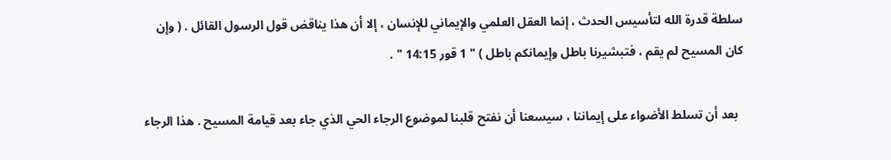سلطة قدرة الله لتأسيس الحدث ، إنما العقل العلمي والإيماني للإنسان ، إلا أن هذا يناقض قول الرسول القائل . ( وإن كان المسيح لم يقم ، فتبشيرنا باطل وإيمانكم باطل ) " 1 قور 14:15 " .

  بعد أن تسلط الأضواء على إيماننا ، سيسعنا أن نفتح قلبنا لموضوع الرجاء الحي الذي جاء بعد قيامة المسيح . هذا الرجاء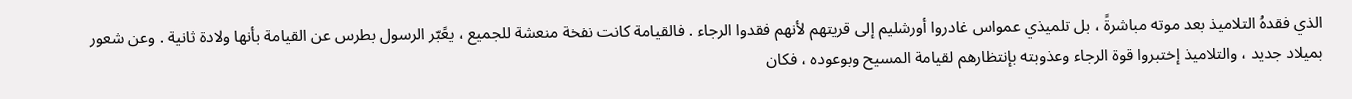الذي فقدهُ التلاميذ بعد موته مباشرةً ، بل تلميذي عمواس غادروا أورشليم إلى قريتهم لأنهم فقدوا الرجاء . فالقيامة كانت نفخة منعشة للجميع ، يعًبّر الرسول بطرس عن القيامة بأنها ولادة ثانية . وعن شعور بميلاد جديد ، والتلاميذ إختبروا قوة الرجاء وعذوبته بإنتظارهم لقيامة المسيح وبوعوده ، فكان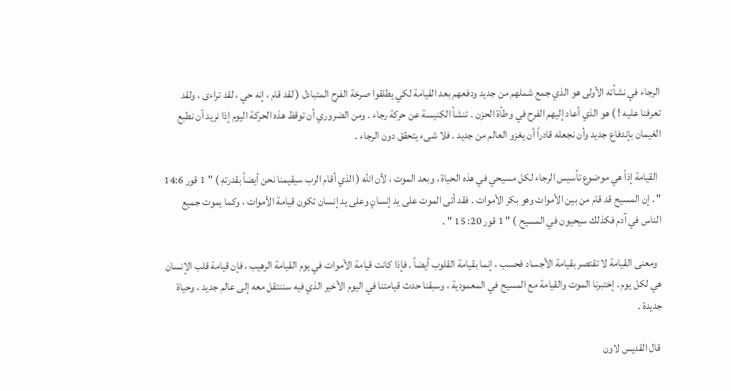الرجاء في نشأته الأولى هو الذي جمع شملهم من جديد ودفعهم بعد القيامة لكي يطلقوا صرخة الفرح المتبادل ( لقد قام ، إنه حي ، لقد تراءى ، ولقد تعرفنا عليه ! ) هو الذي أعاد إليهم الفرح في وطأة الحزن . تنشأ الكنيسة عن حركة رجاء . ومن الضروري أن توقظ هذه الحركة اليوم إذا نريد أن نطبع الغيمان بإندفاع جديد وأن نجعله قادراً أن يغزو العالم من جديد . فلا شىء يتحقق دون الرجاء .

  القيامة إذاً هي موضوع تأسيس الرجاء لكل مسيحي في هذه الحياة ، وبعد الموت ، لأن الله ( الذي أقام الرب سيقيمنا نحن أيضاً بقدرتهِ ) " 1 قور 14:6 " . إن المسيح قد قام من بين الأموات وهو بكر الأموات . فقد أتى الموت على يد إنسانٍ وعلى يد إنسان تكون قيامة الأموات ، وكما يموت جميع الناس في آدم فكذلك سيحيون في المسيح ) " 1 قور 20: 15 " .

  ومعنى القيامة لا تقتصر بقيامة الأجساد فحسب ، إنما بقيامة القلوب أيضاً . فإذا كانت قيامة الأموات في يوم القيامة الرهيب ، فإن قيامة قلب الإنسان هي لكل يوم . إختبرنا الموت والقيامة مع المسيح في المعمودية ، وسبقنا حدث قيامتنا في اليوم الأخير الذي فيه سننتقل معه إلى عالم جديد ، وحياة جديدة .

 قال القديس لاون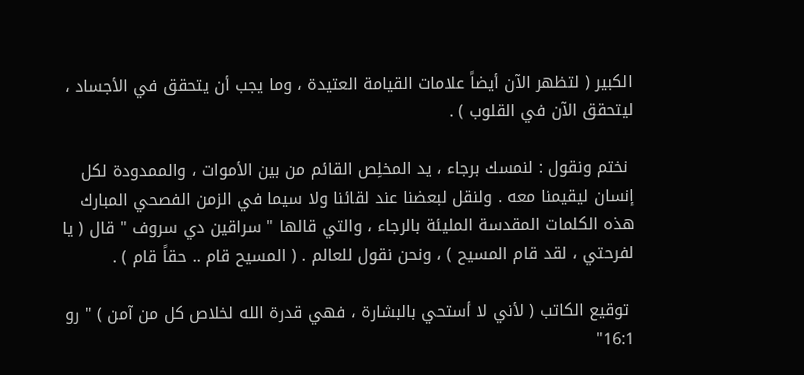الكبير ( لتظهر الآن أيضاً علامات القيامة العتيدة ، وما يجب أن يتحقق في الأجساد ، ليتحقق الآن في القلوب ) .

 نختم ونقول : لنمسك برجاء ، يد المخلِص القائم من بين الأموات ، والممدودة لكل إنسان ليقيمنا معه . ولنقل لبعضنا عند لقائنا ولا سيما في الزمن الفصحي المبارك هذه الكلمات المقدسة المليئة بالرجاء ، والتي قالها " سراقين دي سروف " قال ( يا لفرحتي ، لقد قام المسيح ) ، ونحن نقول للعالم . ( المسيح قام .. حقاً قام ) .

 توقيع الكاتب ( لأني لا أستحي بالبشارة ، فهي قدرة الله لخلاص كل من آمن ) " رو 16:1"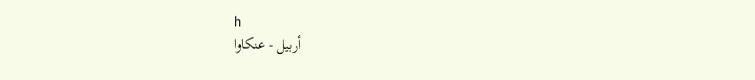h
أربيل - عنكاوا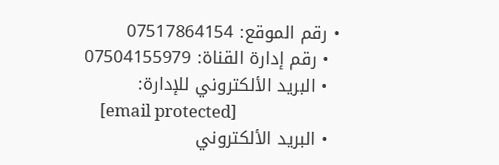• رقم الموقع: 07517864154
  • رقم إدارة القناة: 07504155979
  • البريد الألكتروني للإدارة:
    [email protected]
  • البريد الألكتروني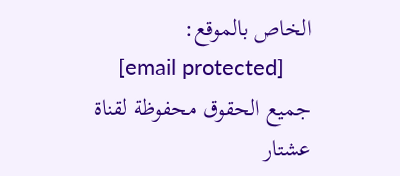الخاص بالموقع:
    [email protected]
جميع الحقوق محفوظة لقناة عشتار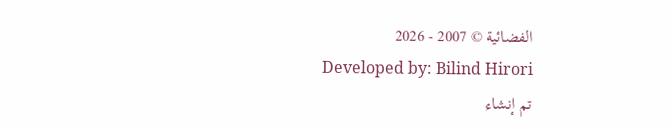الفضائية © 2007 - 2026
Developed by: Bilind Hirori
تم إنشاء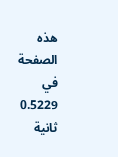هذه الصفحة في 0.5229 ثانية